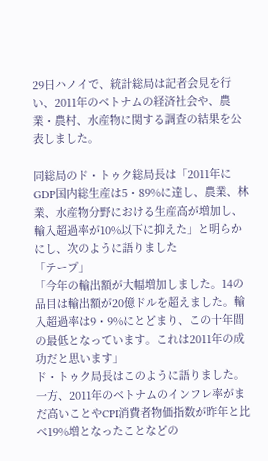29日ハノイで、統計総局は記者会見を行い、2011年のベトナムの経済社会や、農業・農村、水産物に関する調査の結果を公表しました。

同総局のド・トゥク総局長は「2011年にGDP国内総生産は5・89%に達し、農業、林業、水産物分野における生産高が増加し、輸入超過率が10%以下に抑えた」と明らかにし、次のように語りました
「テープ」
「今年の輸出額が大幅増加しました。14の品目は輸出額が20億ドルを超えました。輸入超過率は9・9%にとどまり、この十年間の最低となっています。これは2011年の成功だと思います」
ド・トゥク局長はこのように語りました。
一方、2011年のベトナムのインフレ率がまだ高いことやCPI消費者物価指数が昨年と比べ19%増となったことなどの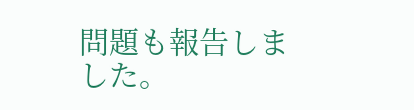問題も報告しました。